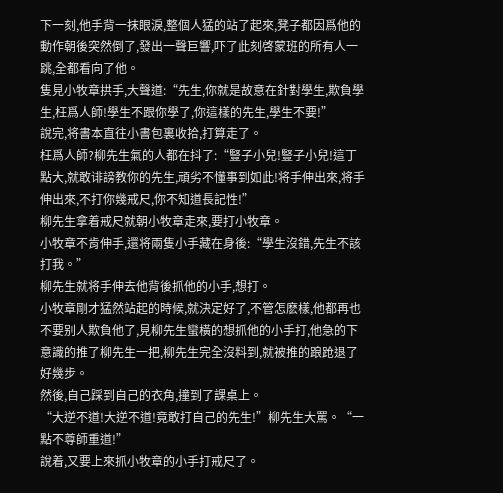下一刻,他手背一抹眼淚,整個人猛的站了起來,凳子都因爲他的動作朝後突然倒了,發出一聲巨響,吓了此刻啓蒙班的所有人一跳,全都看向了他。
隻見小牧章拱手,大聲道:“先生,你就是故意在針對學生,欺負學生,枉爲人師!學生不跟你學了,你這樣的先生,學生不要!”
說完,将書本直往小書包裏收拾,打算走了。
枉爲人師?柳先生氣的人都在抖了:“豎子小兒!豎子小兒!這丁點大,就敢诽謗教你的先生,頑劣不懂事到如此!将手伸出來,将手伸出來,不打你幾戒尺,你不知道長記性!”
柳先生拿着戒尺就朝小牧章走來,要打小牧章。
小牧章不肯伸手,還将兩隻小手藏在身後:“學生沒錯,先生不該打我。”
柳先生就将手伸去他背後抓他的小手,想打。
小牧章剛才猛然站起的時候,就決定好了,不管怎麽樣,他都再也不要别人欺負他了,見柳先生蠻橫的想抓他的小手打,他急的下意識的推了柳先生一把,柳先生完全沒料到,就被推的踉跄退了好幾步。
然後,自己踩到自己的衣角,撞到了課桌上。
“大逆不道!大逆不道!竟敢打自己的先生!”柳先生大罵。“一點不尊師重道!”
說着,又要上來抓小牧章的小手打戒尺了。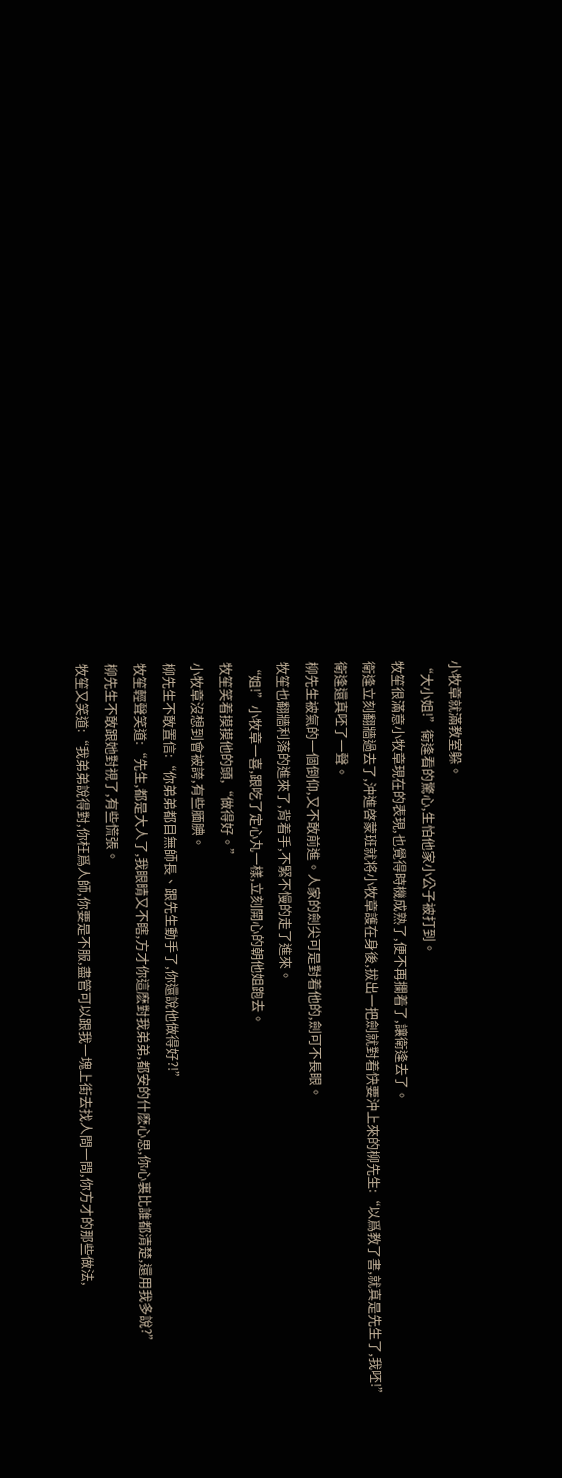小牧章就滿教室躲。
“大小姐!”衛逢看的驚心,生怕他家小公子被打到。
牧笙很滿意小牧章現在的表現,也覺得時機成熟了,便不再攔着了,讓衛逢去了。
衛逢立刻翻牆過去了,沖進啓蒙班就将小牧章護在身後,拔出一把劍就對着快要沖上來的柳先生:“以爲教了書,就真是先生了,我呸!”
衛逢還真呸了一聲。
柳先生被氣的一個倒仰,又不敢前進。人家的劍尖可是對着他的,劍可不長眼。
牧笙也翻牆利落的進來了,背着手,不緊不慢的走了進來。
“姐!”小牧章一喜,跟吃了定心丸一樣,立刻開心的朝他姐跑去。
牧笙笑着摸摸他的頭,“做得好。”
小牧章沒想到會被誇,有些腼腆。
柳先生不敢置信:“你弟弟都目無師長、跟先生動手了,你還說他做得好?!”
牧笙輕聲笑道:“先生,都是大人了,我眼睛又不瞎,方才你這麽對我弟弟,都安的什麽心思,你心裏比誰都清楚,還用我多說?”
柳先生不敢跟她對視了,有些慌張。
牧笙又笑道:“我弟弟說得對,你枉爲人師,你要是不服,盡管可以跟我一塊上街去找人問一問,你方才的那些做法,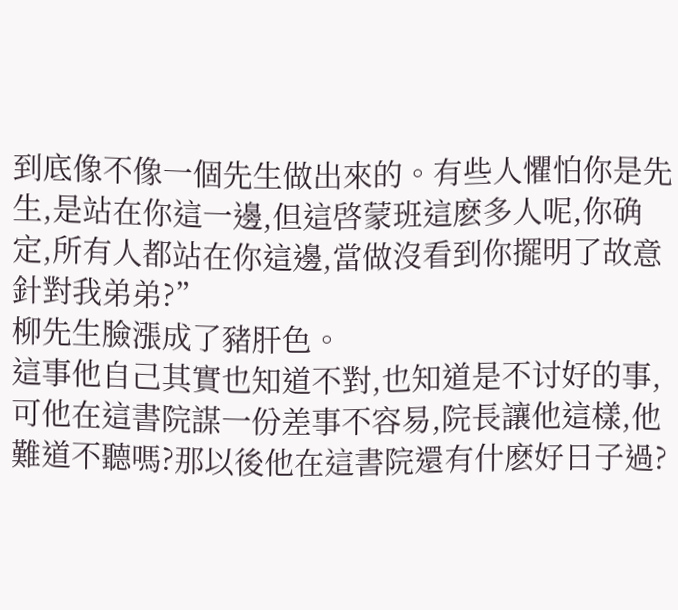到底像不像一個先生做出來的。有些人懼怕你是先生,是站在你這一邊,但這啓蒙班這麽多人呢,你确定,所有人都站在你這邊,當做沒看到你擺明了故意針對我弟弟?”
柳先生臉漲成了豬肝色。
這事他自己其實也知道不對,也知道是不讨好的事,可他在這書院謀一份差事不容易,院長讓他這樣,他難道不聽嗎?那以後他在這書院還有什麽好日子過?